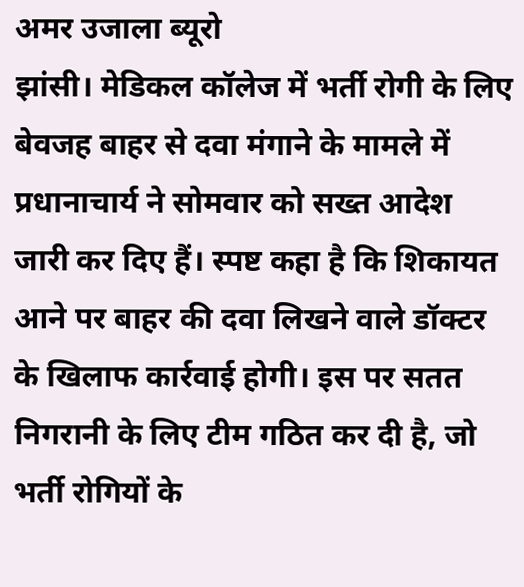अमर उजाला ब्यूरो
झांसी। मेडिकल कॉलेज में भर्ती रोगी के लिए बेवजह बाहर से दवा मंगाने के मामले में प्रधानाचार्य ने सोमवार को सख्त आदेश जारी कर दिए हैं। स्पष्ट कहा है कि शिकायत आने पर बाहर की दवा लिखने वाले डॉक्टर के खिलाफ कार्रवाई होगी। इस पर सतत निगरानी के लिए टीम गठित कर दी है, जो भर्ती रोगियों के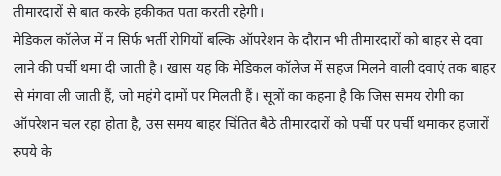तीमारदारों से बात करके हकीकत पता करती रहेगी।
मेडिकल कॉलेज में न सिर्फ भर्ती रोगियों बल्कि ऑपरेशन के दौरान भी तीमारदारों को बाहर से दवा लाने की पर्ची थमा दी जाती है। खास यह कि मेडिकल कॉलेज में सहज मिलने वाली दवाएं तक बाहर से मंगवा ली जाती हैं, जो महंगे दामों पर मिलती हैं। सूत्रों का कहना है कि जिस समय रोगी का ऑपरेशन चल रहा होता है, उस समय बाहर चिंतित बैठे तीमारदारों को पर्ची पर पर्ची थमाकर हजारों रुपये के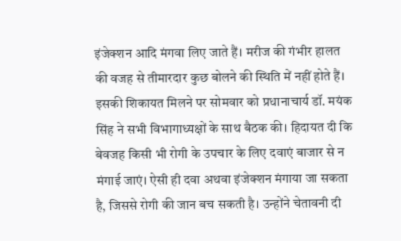इंजेक्शन आदि मंगवा लिए जाते हैं। मरीज की गंभीर हालत की वजह से तीमारदार कुछ बोलने की स्थिति में नहीं होते हैं।
इसकी शिकायत मिलने पर सोमवार को प्रधानाचार्य डॉ. मयंक सिंह ने सभी विभागाध्यक्षों के साथ बैठक की। हिदायत दी कि बेवजह किसी भी रोगी के उपचार के लिए दवाएं बाजार से न मंगाई जाएं। ऐसी ही दवा अथवा इंजेक्शन मंगाया जा सकता है, जिससे रोगी की जान बच सकती है। उन्होंने चेतावनी दी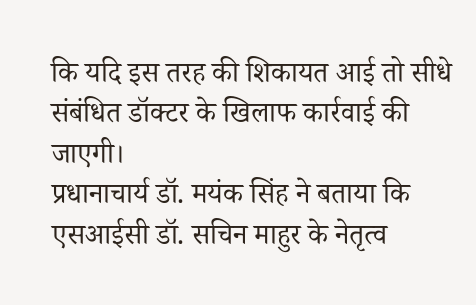कि यदि इस तरह की शिकायत आई तो सीधे संबंधित डॉक्टर के खिलाफ कार्रवाई की जाएगी।
प्रधानाचार्य डॉ. मयंक सिंह ने बताया कि एसआईसी डॉ. सचिन माहुर के नेतृत्व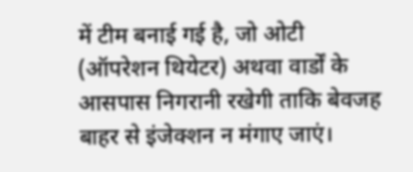में टीम बनाई गई है, जो ओटी (ऑपरेशन थियेटर) अथवा वार्डों के आसपास निगरानी रखेगी ताकि बेवजह बाहर से इंजेक्शन न मंगाए जाएं।